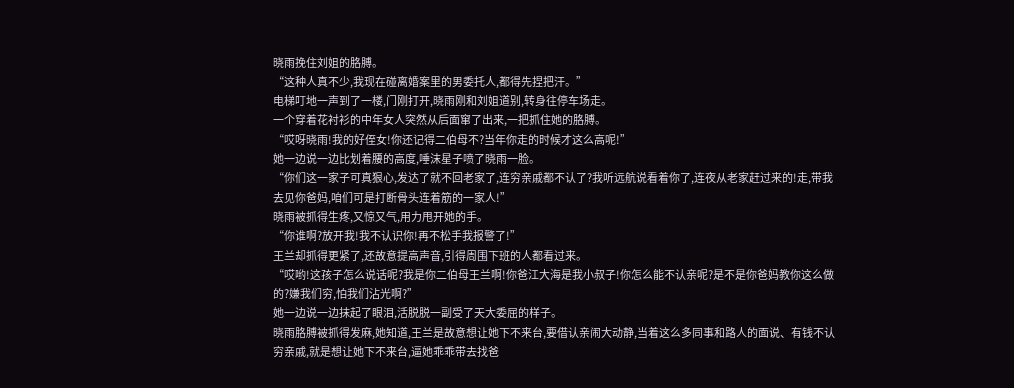晓雨挽住刘姐的胳膊。
“这种人真不少,我现在碰离婚案里的男委托人,都得先捏把汗。”
电梯叮地一声到了一楼,门刚打开,晓雨刚和刘姐道别,转身往停车场走。
一个穿着花衬衫的中年女人突然从后面窜了出来,一把抓住她的胳膊。
“哎呀晓雨!我的好侄女!你还记得二伯母不?当年你走的时候才这么高呢!”
她一边说一边比划着腰的高度,唾沫星子喷了晓雨一脸。
“你们这一家子可真狠心,发达了就不回老家了,连穷亲戚都不认了?我听远航说看着你了,连夜从老家赶过来的!走,带我去见你爸妈,咱们可是打断骨头连着筋的一家人!”
晓雨被抓得生疼,又惊又气,用力甩开她的手。
“你谁啊?放开我!我不认识你!再不松手我报警了!”
王兰却抓得更紧了,还故意提高声音,引得周围下班的人都看过来。
“哎哟!这孩子怎么说话呢?我是你二伯母王兰啊!你爸江大海是我小叔子!你怎么能不认亲呢?是不是你爸妈教你这么做的?嫌我们穷,怕我们沾光啊?”
她一边说一边抹起了眼泪,活脱脱一副受了天大委屈的样子。
晓雨胳膊被抓得发麻,她知道,王兰是故意想让她下不来台,要借认亲闹大动静,当着这么多同事和路人的面说、有钱不认穷亲戚,就是想让她下不来台,逼她乖乖带去找爸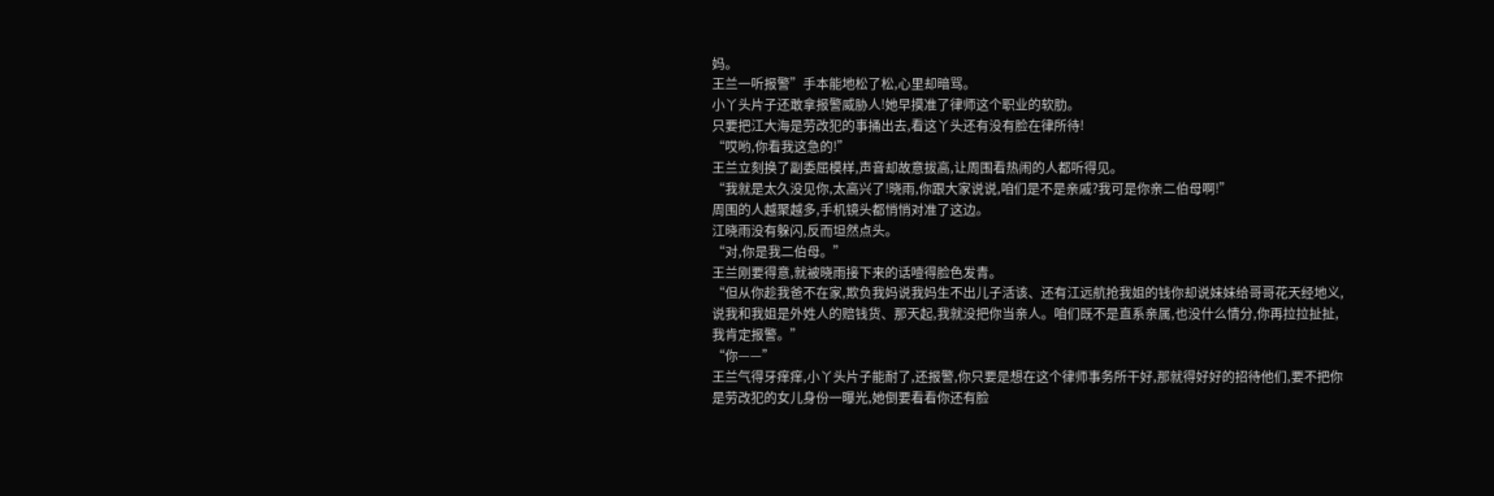妈。
王兰一听报警”手本能地松了松,心里却暗骂。
小丫头片子还敢拿报警威胁人!她早摸准了律师这个职业的软肋。
只要把江大海是劳改犯的事捅出去,看这丫头还有没有脸在律所待!
“哎哟,你看我这急的!”
王兰立刻换了副委屈模样,声音却故意拔高,让周围看热闹的人都听得见。
“我就是太久没见你,太高兴了!晓雨,你跟大家说说,咱们是不是亲戚?我可是你亲二伯母啊!”
周围的人越聚越多,手机镜头都悄悄对准了这边。
江晓雨没有躲闪,反而坦然点头。
“对,你是我二伯母。”
王兰刚要得意,就被晓雨接下来的话噎得脸色发青。
“但从你趁我爸不在家,欺负我妈说我妈生不出儿子活该、还有江远航抢我姐的钱你却说妹妹给哥哥花天经地义,说我和我姐是外姓人的赔钱货、那天起,我就没把你当亲人。咱们既不是直系亲属,也没什么情分,你再拉拉扯扯,我肯定报警。”
“你——”
王兰气得牙痒痒,小丫头片子能耐了,还报警,你只要是想在这个律师事务所干好,那就得好好的招待他们,要不把你是劳改犯的女儿身份一曝光,她倒要看看你还有脸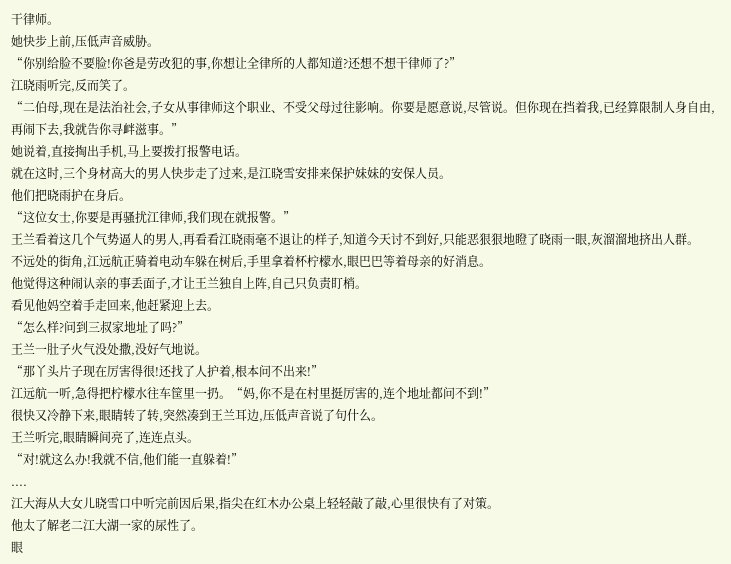干律师。
她快步上前,压低声音威胁。
“你别给脸不要脸!你爸是劳改犯的事,你想让全律所的人都知道?还想不想干律师了?”
江晓雨听完,反而笑了。
“二伯母,现在是法治社会,子女从事律师这个职业、不受父母过往影响。你要是愿意说,尽管说。但你现在挡着我,已经算限制人身自由,再闹下去,我就告你寻衅滋事。”
她说着,直接掏出手机,马上要拨打报警电话。
就在这时,三个身材高大的男人快步走了过来,是江晓雪安排来保护妹妹的安保人员。
他们把晓雨护在身后。
“这位女士,你要是再骚扰江律师,我们现在就报警。”
王兰看着这几个气势逼人的男人,再看看江晓雨毫不退让的样子,知道今天讨不到好,只能恶狠狠地瞪了晓雨一眼,灰溜溜地挤出人群。
不远处的街角,江远航正骑着电动车躲在树后,手里拿着杯柠檬水,眼巴巴等着母亲的好消息。
他觉得这种闹认亲的事丢面子,才让王兰独自上阵,自己只负责盯梢。
看见他妈空着手走回来,他赶紧迎上去。
“怎么样?问到三叔家地址了吗?”
王兰一肚子火气没处撒,没好气地说。
“那丫头片子现在厉害得很!还找了人护着,根本问不出来!”
江远航一听,急得把柠檬水往车筐里一扔。“妈,你不是在村里挺厉害的,连个地址都问不到!”
很快又冷静下来,眼睛转了转,突然凑到王兰耳边,压低声音说了句什么。
王兰听完,眼睛瞬间亮了,连连点头。
“对!就这么办!我就不信,他们能一直躲着!”
....
江大海从大女儿晓雪口中听完前因后果,指尖在红木办公桌上轻轻敲了敲,心里很快有了对策。
他太了解老二江大湖一家的尿性了。
眼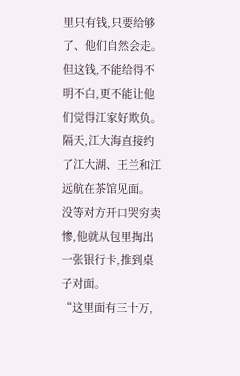里只有钱,只要给够了、他们自然会走。
但这钱,不能给得不明不白,更不能让他们觉得江家好欺负。
隔天,江大海直接约了江大湖、王兰和江远航在茶馆见面。
没等对方开口哭穷卖惨,他就从包里掏出一张银行卡,推到桌子对面。
“这里面有三十万,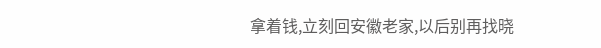拿着钱,立刻回安徽老家,以后别再找晓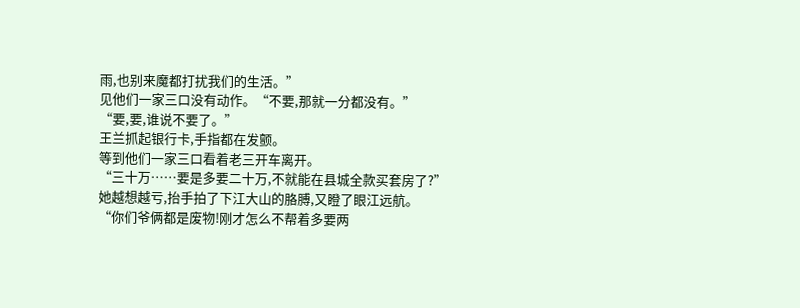雨,也别来魔都打扰我们的生活。”
见他们一家三口没有动作。“不要,那就一分都没有。”
“要,要,谁说不要了。”
王兰抓起银行卡,手指都在发颤。
等到他们一家三口看着老三开车离开。
“三十万……要是多要二十万,不就能在县城全款买套房了?”
她越想越亏,抬手拍了下江大山的胳膊,又瞪了眼江远航。
“你们爷俩都是废物!刚才怎么不帮着多要两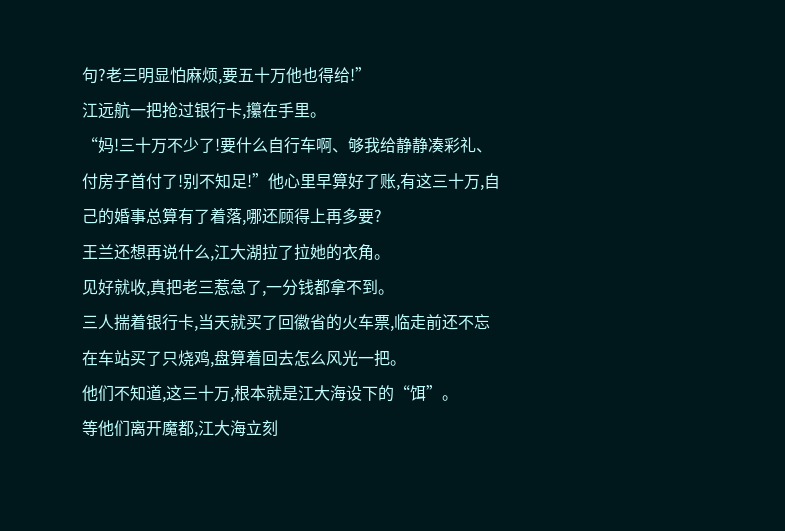句?老三明显怕麻烦,要五十万他也得给!”
江远航一把抢过银行卡,攥在手里。
“妈!三十万不少了!要什么自行车啊、够我给静静凑彩礼、付房子首付了!别不知足!”他心里早算好了账,有这三十万,自己的婚事总算有了着落,哪还顾得上再多要?
王兰还想再说什么,江大湖拉了拉她的衣角。
见好就收,真把老三惹急了,一分钱都拿不到。
三人揣着银行卡,当天就买了回徽省的火车票,临走前还不忘在车站买了只烧鸡,盘算着回去怎么风光一把。
他们不知道,这三十万,根本就是江大海设下的“饵”。
等他们离开魔都,江大海立刻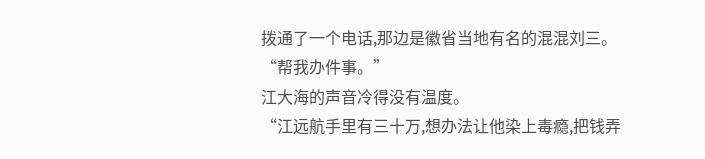拨通了一个电话,那边是徽省当地有名的混混刘三。
“帮我办件事。”
江大海的声音冷得没有温度。
“江远航手里有三十万,想办法让他染上毒瘾,把钱弄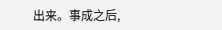出来。事成之后,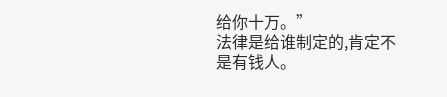给你十万。”
法律是给谁制定的,肯定不是有钱人。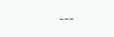---